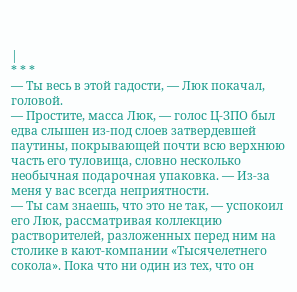|
* * *
— Ты весь в этой гадости, — Люк покачал, головой.
— Простите, масса Люк, — голос Ц-ЗПО был едва слышен из-под слоев затвердевшей паутины, покрывающей почти всю верхнюю часть его туловища, словно несколько необычная подарочная упаковка. — Из-за меня у вас всегда неприятности.
— Ты сам знаешь, что это не так, — успокоил его Люк, рассматривая коллекцию растворителей, разложенных перед ним на столике в кают-компании «Тысячелетнего сокола». Пока что ни один из тех, что он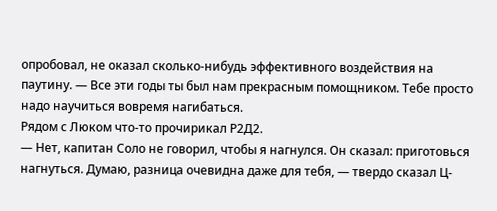опробовал, не оказал сколько-нибудь эффективного воздействия на паутину. — Все эти годы ты был нам прекрасным помощником. Тебе просто надо научиться вовремя нагибаться.
Рядом с Люком что-то прочирикал Р2Д2.
— Нет, капитан Соло не говорил, чтобы я нагнулся. Он сказал: приготовься нагнуться. Думаю, разница очевидна даже для тебя, — твердо сказал Ц-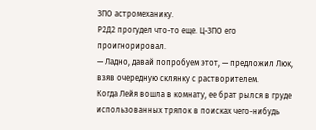ЗПО астромеханику.
Р2Д2 прогудел что-то еще. Ц-ЗПО его проигнорировал.
— Ладно, давай попробуем этот, — предложил Люк, взяв очередную склянку с растворителем.
Когда Лейя вошла в комнату, ее брат рылся в груде использованных тряпок в поисках чего-нибудь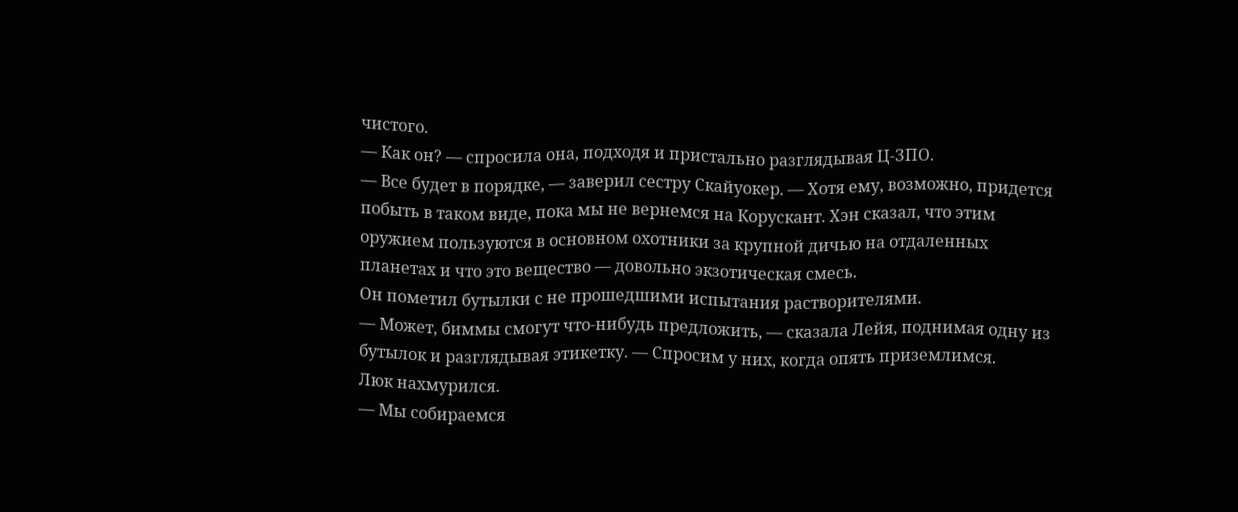чистого.
— Как он? — спросила она, подходя и пристально разглядывая Ц-ЗПО.
— Все будет в порядке, — заверил сестру Скайуокер. — Хотя ему, возможно, придется побыть в таком виде, пока мы не вернемся на Корускант. Хэн сказал, что этим оружием пользуются в основном охотники за крупной дичью на отдаленных планетах и что это вещество — довольно экзотическая смесь.
Он пометил бутылки с не прошедшими испытания растворителями.
— Может, биммы смогут что-нибудь предложить, — сказала Лейя, поднимая одну из бутылок и разглядывая этикетку. — Спросим у них, когда опять приземлимся.
Люк нахмурился.
— Мы собираемся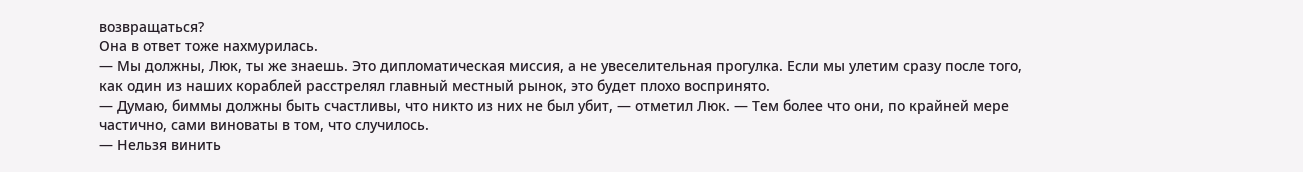возвращаться?
Она в ответ тоже нахмурилась.
— Мы должны, Люк, ты же знаешь. Это дипломатическая миссия, а не увеселительная прогулка. Если мы улетим сразу после того, как один из наших кораблей расстрелял главный местный рынок, это будет плохо воспринято.
— Думаю, биммы должны быть счастливы, что никто из них не был убит, — отметил Люк. — Тем более что они, по крайней мере частично, сами виноваты в том, что случилось.
— Нельзя винить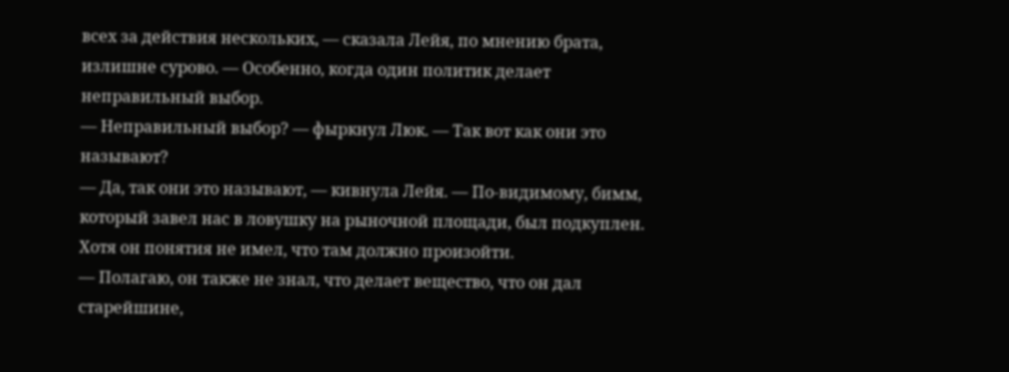всех за действия нескольких, — сказала Лейя, по мнению брата, излишне сурово. — Особенно, когда один политик делает неправильный выбор.
— Неправильный выбор? — фыркнул Люк. — Так вот как они это называют?
— Да, так они это называют, — кивнула Лейя. — По-видимому, бимм, который завел нас в ловушку на рыночной площади, был подкуплен. Хотя он понятия не имел, что там должно произойти.
— Полагаю, он также не знал, что делает вещество, что он дал старейшине,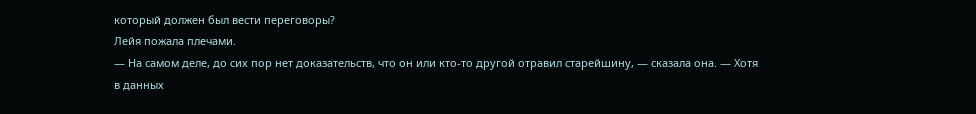который должен был вести переговоры?
Лейя пожала плечами.
— На самом деле, до сих пор нет доказательств, что он или кто-то другой отравил старейшину, — сказала она. — Хотя в данных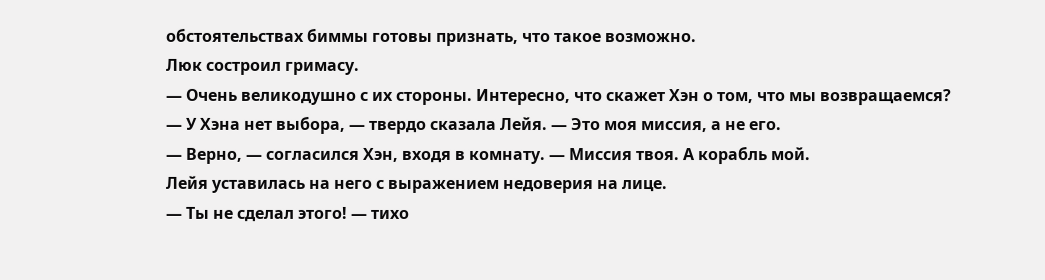обстоятельствах биммы готовы признать, что такое возможно.
Люк состроил гримасу.
— Очень великодушно с их стороны. Интересно, что скажет Хэн о том, что мы возвращаемся?
— У Хэна нет выбора, — твердо сказала Лейя. — Это моя миссия, а не его.
— Верно, — согласился Хэн, входя в комнату. — Миссия твоя. А корабль мой.
Лейя уставилась на него с выражением недоверия на лице.
— Ты не сделал этого! — тихо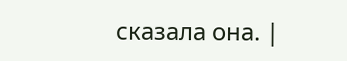сказала она. |